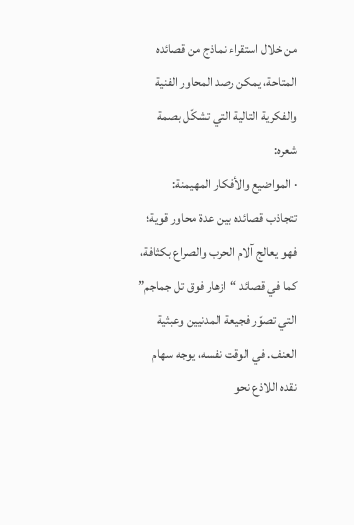من خلال استقراء نماذج من قصائده المتاحة، يمكن رصد المحاور الفنية والفكرية التالية التي تشكّل بصمة شعره:
· المواضيع والأفكار المهيمنة:
تتجاذب قصائده بين عدة محاور قوية؛ فهو يعالج آلام الحرب والصراع بكثافة، كما في قصائد “ازهار فوق تل جماجم” التي تصوّر فجيعة المدنيين وعبثية العنف. في الوقت نفسه، يوجه سهام نقده اللاذع نحو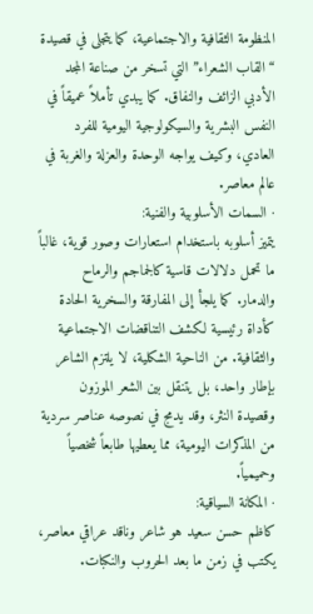المنظومة الثقافية والاجتماعية، كما يتجلى في قصيدة “القاب الشعراء” التي تسخر من صناعة المجد الأدبي الزائف والنفاق. كما يبدي تأملاً عميقاً في النفس البشرية والسيكولوجية اليومية للفرد العادي، وكيف يواجه الوحدة والعزلة والغربة في عالم معاصر.
· السمات الأسلوبية والفنية:
يتميز أسلوبه باستخدام استعارات وصور قوية، غالباً ما تحمل دلالات قاسية كالجماجم والرماح والدمار. كما يلجأ إلى المفارقة والسخرية الحادة كأداة رئيسية لكشف التناقضات الاجتماعية والثقافية. من الناحية الشكلية، لا يلتزم الشاعر بإطار واحد، بل يتنقل بين الشعر الموزون وقصيدة النثر، وقد يدمج في نصوصه عناصر سردية من المذكرات اليومية، مما يعطيها طابعاً شخصياً وحميمياً.
· المكانة السياقية:
كاظم حسن سعيد هو شاعر وناقد عراقي معاصر، يكتب في زمن ما بعد الحروب والنكبات.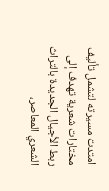امتدت مسيرته لتشمل تأليف مختارات شعرية تهدف إلى ربط الأجيال الجديدة بالتراث الشعري المعاصر،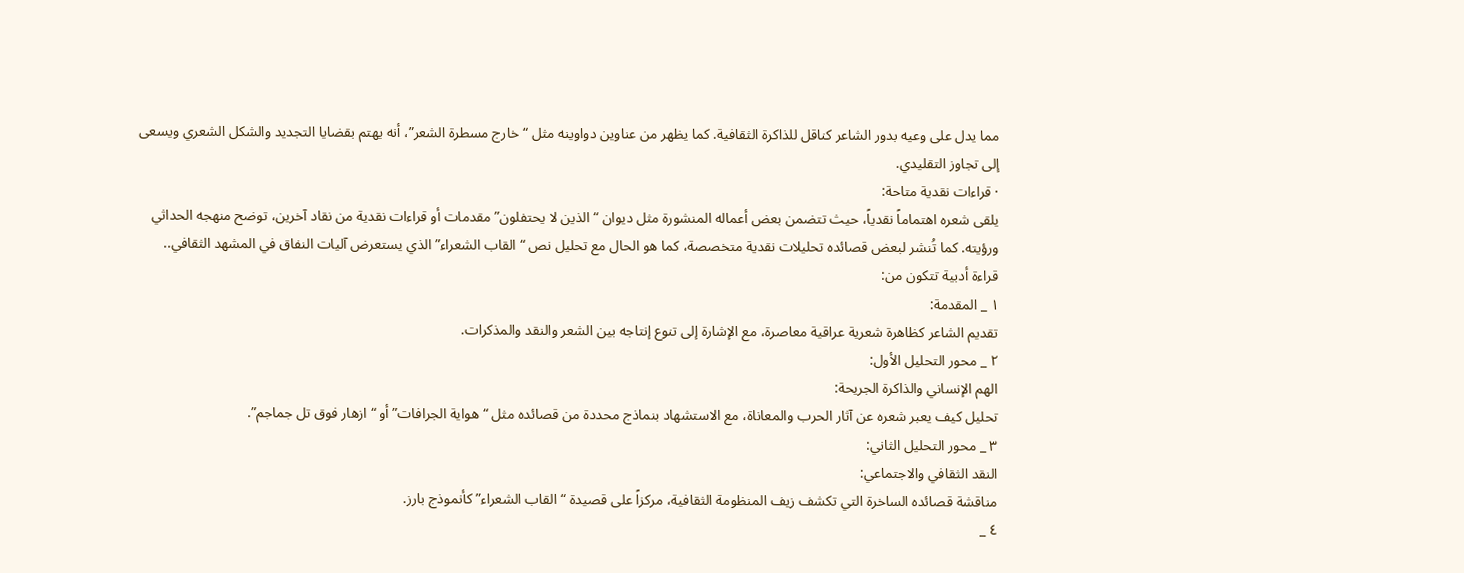مما يدل على وعيه بدور الشاعر كناقل للذاكرة الثقافية. كما يظهر من عناوين دواوينه مثل “خارج مسطرة الشعر”، أنه يهتم بقضايا التجديد والشكل الشعري ويسعى إلى تجاوز التقليدي.
· قراءات نقدية متاحة:
يلقى شعره اهتماماً نقدياً، حيث تتضمن بعض أعماله المنشورة مثل ديوان “الذين لا يحتفلون” مقدمات أو قراءات نقدية من نقاد آخرين، توضح منهجه الحداثي ورؤيته. كما تُنشر لبعض قصائده تحليلات نقدية متخصصة، كما هو الحال مع تحليل نص “القاب الشعراء” الذي يستعرض آليات النفاق في المشهد الثقافي..
قراءة أدبية تتكون من:
١ _ المقدمة:
تقديم الشاعر كظاهرة شعرية عراقية معاصرة، مع الإشارة إلى تنوع إنتاجه بين الشعر والنقد والمذكرات.
٢ _ محور التحليل الأول:
الهم الإنساني والذاكرة الجريحة:
تحليل كيف يعبر شعره عن آثار الحرب والمعاناة، مع الاستشهاد بنماذج محددة من قصائده مثل “هواية الجرافات” أو “ازهار فوق تل جماجم”.
٣ _ محور التحليل الثاني:
النقد الثقافي والاجتماعي:
مناقشة قصائده الساخرة التي تكشف زيف المنظومة الثقافية، مركزاً على قصيدة “القاب الشعراء” كأنموذج بارز.
٤ _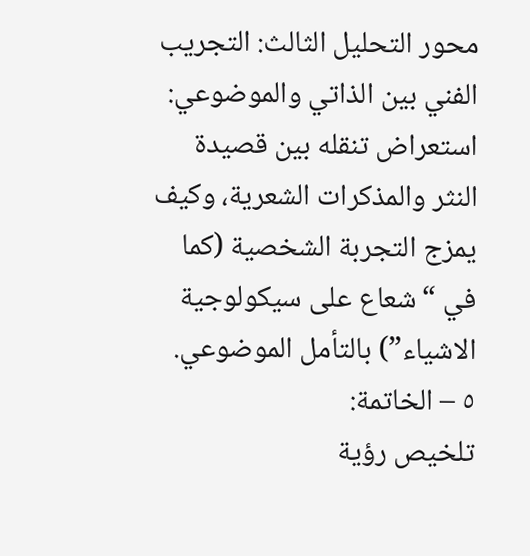محور التحليل الثالث: التجريب الفني بين الذاتي والموضوعي:
استعراض تنقله بين قصيدة النثر والمذكرات الشعرية، وكيف يمزج التجربة الشخصية (كما في “شعاع على سيكولوجية الاشياء”) بالتأمل الموضوعي.
٥ – الخاتمة:
تلخيص رؤية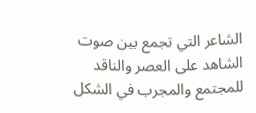الشاعر التي تجمع بين صوت الشاهد على العصر والناقد للمجتمع والمجرب في الشكل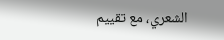الشعري، مع تقييم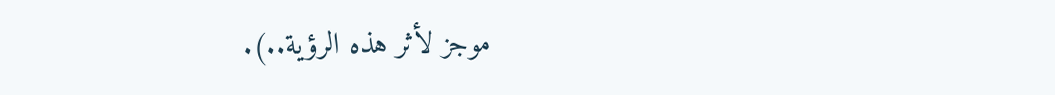موجز لأثر هذه الرؤية..).